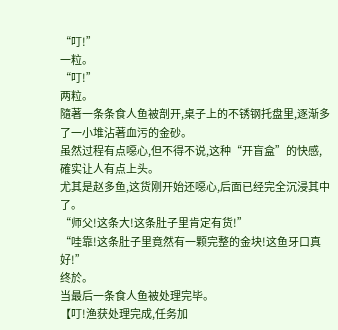“叮!”
一粒。
“叮!”
两粒。
隨著一条条食人鱼被剖开,桌子上的不锈钢托盘里,逐渐多了一小堆沾著血污的金砂。
虽然过程有点噁心,但不得不说,这种“开盲盒”的快感,確实让人有点上头。
尤其是赵多鱼,这货刚开始还噁心,后面已经完全沉浸其中了。
“师父!这条大!这条肚子里肯定有货!”
“哇靠!这条肚子里竟然有一颗完整的金块!这鱼牙口真好!”
终於。
当最后一条食人鱼被处理完毕。
【叮!渔获处理完成,任务加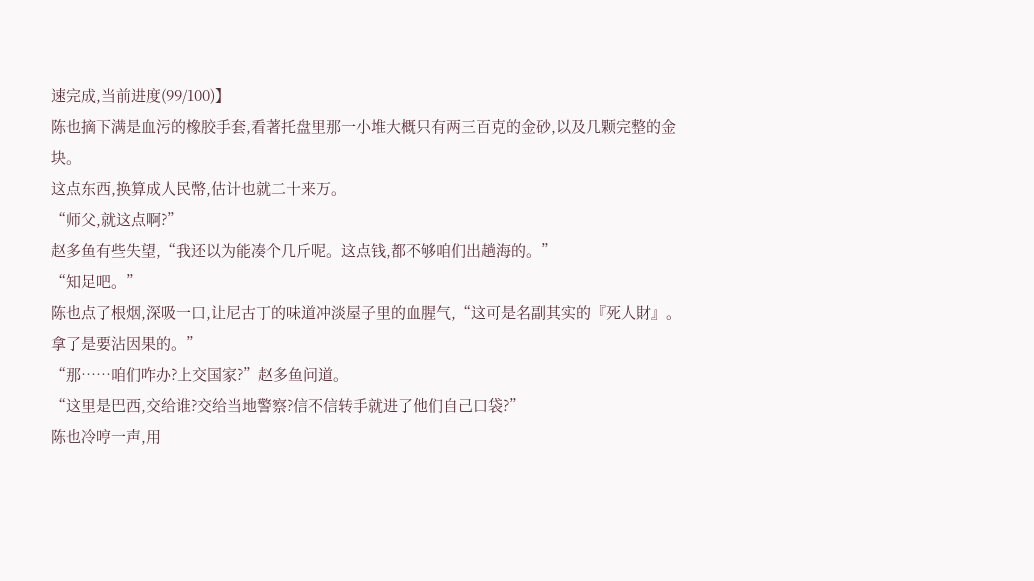速完成,当前进度(99/100)】
陈也摘下满是血污的橡胶手套,看著托盘里那一小堆大概只有两三百克的金砂,以及几颗完整的金块。
这点东西,换算成人民幣,估计也就二十来万。
“师父,就这点啊?”
赵多鱼有些失望,“我还以为能凑个几斤呢。这点钱,都不够咱们出趟海的。”
“知足吧。”
陈也点了根烟,深吸一口,让尼古丁的味道冲淡屋子里的血腥气,“这可是名副其实的『死人財』。拿了是要沾因果的。”
“那……咱们咋办?上交国家?”赵多鱼问道。
“这里是巴西,交给谁?交给当地警察?信不信转手就进了他们自己口袋?”
陈也冷哼一声,用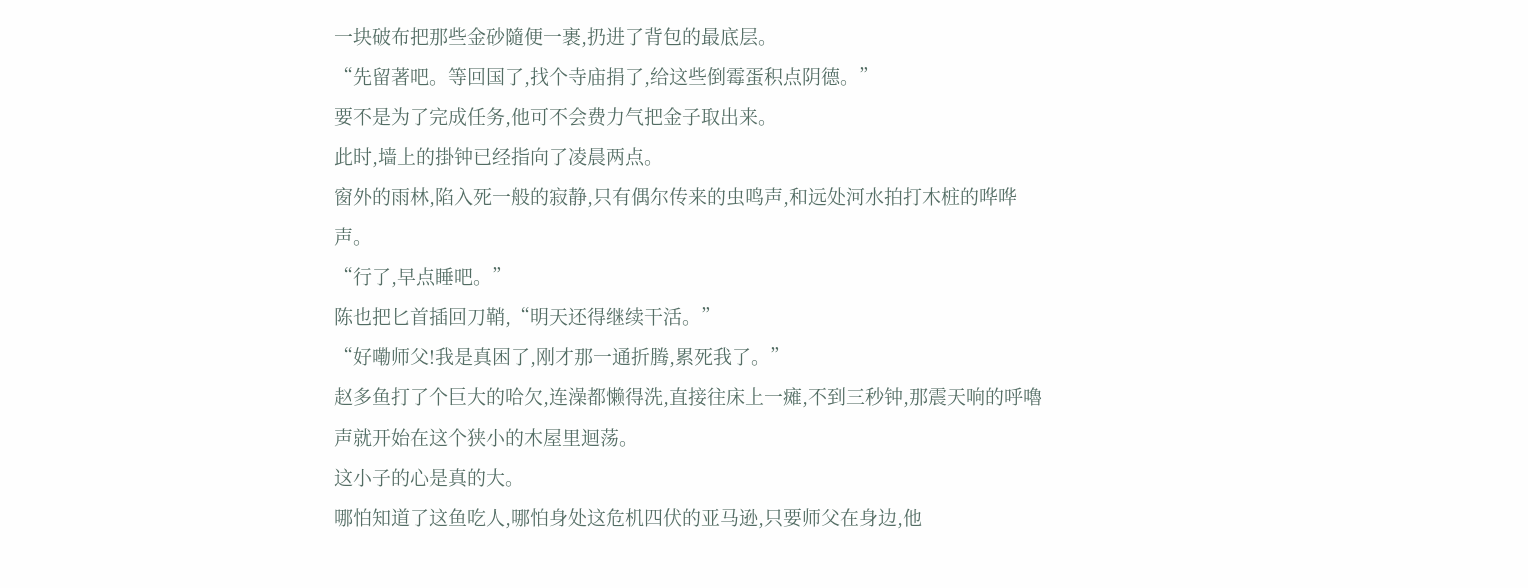一块破布把那些金砂隨便一裹,扔进了背包的最底层。
“先留著吧。等回国了,找个寺庙捐了,给这些倒霉蛋积点阴德。”
要不是为了完成任务,他可不会费力气把金子取出来。
此时,墙上的掛钟已经指向了凌晨两点。
窗外的雨林,陷入死一般的寂静,只有偶尔传来的虫鸣声,和远处河水拍打木桩的哗哗声。
“行了,早点睡吧。”
陈也把匕首插回刀鞘,“明天还得继续干活。”
“好嘞师父!我是真困了,刚才那一通折腾,累死我了。”
赵多鱼打了个巨大的哈欠,连澡都懒得洗,直接往床上一瘫,不到三秒钟,那震天响的呼嚕声就开始在这个狭小的木屋里迴荡。
这小子的心是真的大。
哪怕知道了这鱼吃人,哪怕身处这危机四伏的亚马逊,只要师父在身边,他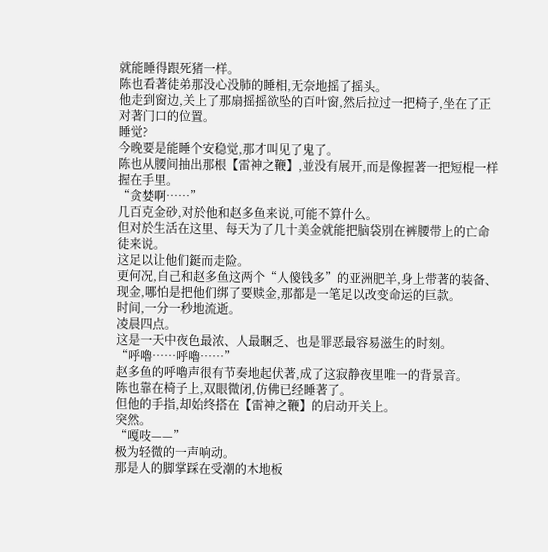就能睡得跟死猪一样。
陈也看著徒弟那没心没肺的睡相,无奈地摇了摇头。
他走到窗边,关上了那扇摇摇欲坠的百叶窗,然后拉过一把椅子,坐在了正对著门口的位置。
睡觉?
今晚要是能睡个安稳觉,那才叫见了鬼了。
陈也从腰间抽出那根【雷神之鞭】,並没有展开,而是像握著一把短棍一样握在手里。
“贪婪啊……”
几百克金砂,对於他和赵多鱼来说,可能不算什么。
但对於生活在这里、每天为了几十美金就能把脑袋別在裤腰带上的亡命徒来说。
这足以让他们鋌而走险。
更何况,自己和赵多鱼这两个“人傻钱多”的亚洲肥羊,身上带著的装备、现金,哪怕是把他们绑了要赎金,那都是一笔足以改变命运的巨款。
时间,一分一秒地流逝。
凌晨四点。
这是一天中夜色最浓、人最睏乏、也是罪恶最容易滋生的时刻。
“呼嚕……呼嚕……”
赵多鱼的呼嚕声很有节奏地起伏著,成了这寂静夜里唯一的背景音。
陈也靠在椅子上,双眼微闭,仿佛已经睡著了。
但他的手指,却始终搭在【雷神之鞭】的启动开关上。
突然。
“嘎吱——”
极为轻微的一声响动。
那是人的脚掌踩在受潮的木地板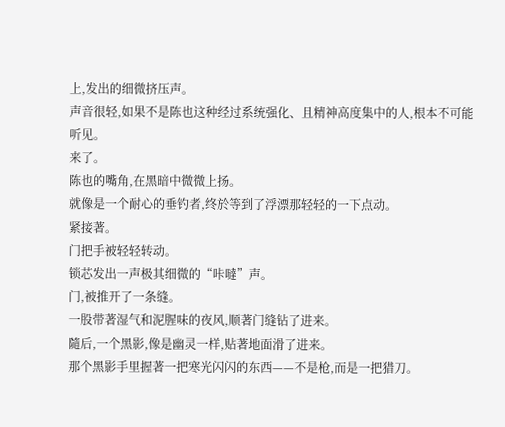上,发出的细微挤压声。
声音很轻,如果不是陈也这种经过系统强化、且精神高度集中的人,根本不可能听见。
来了。
陈也的嘴角,在黑暗中微微上扬。
就像是一个耐心的垂钓者,终於等到了浮漂那轻轻的一下点动。
紧接著。
门把手被轻轻转动。
锁芯发出一声极其细微的“咔噠”声。
门,被推开了一条缝。
一股带著湿气和泥腥味的夜风,顺著门缝钻了进来。
隨后,一个黑影,像是幽灵一样,贴著地面滑了进来。
那个黑影手里握著一把寒光闪闪的东西——不是枪,而是一把猎刀。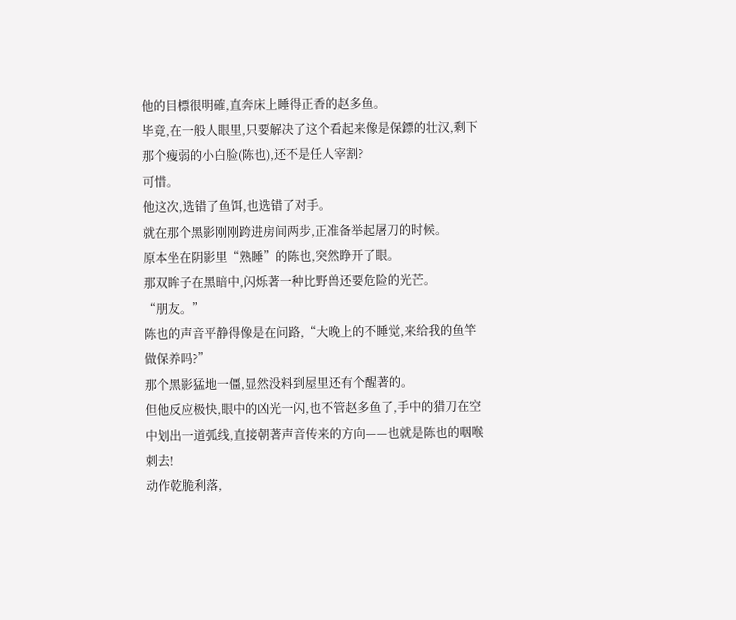他的目標很明確,直奔床上睡得正香的赵多鱼。
毕竟,在一般人眼里,只要解决了这个看起来像是保鏢的壮汉,剩下那个瘦弱的小白脸(陈也),还不是任人宰割?
可惜。
他这次,选错了鱼饵,也选错了对手。
就在那个黑影刚刚跨进房间两步,正准备举起屠刀的时候。
原本坐在阴影里“熟睡”的陈也,突然睁开了眼。
那双眸子在黑暗中,闪烁著一种比野兽还要危险的光芒。
“朋友。”
陈也的声音平静得像是在问路,“大晚上的不睡觉,来给我的鱼竿做保养吗?”
那个黑影猛地一僵,显然没料到屋里还有个醒著的。
但他反应极快,眼中的凶光一闪,也不管赵多鱼了,手中的猎刀在空中划出一道弧线,直接朝著声音传来的方向——也就是陈也的咽喉刺去!
动作乾脆利落,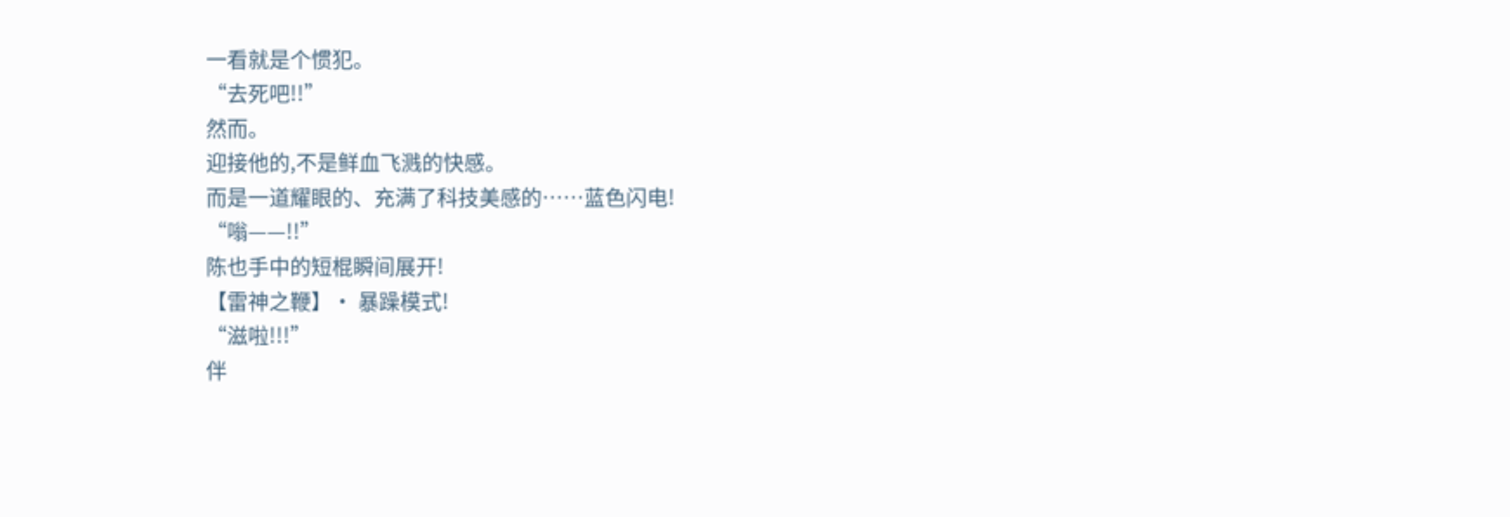一看就是个惯犯。
“去死吧!!”
然而。
迎接他的,不是鲜血飞溅的快感。
而是一道耀眼的、充满了科技美感的……蓝色闪电!
“嗡——!!”
陈也手中的短棍瞬间展开!
【雷神之鞭】· 暴躁模式!
“滋啦!!!”
伴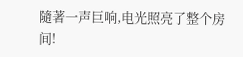隨著一声巨响,电光照亮了整个房间!